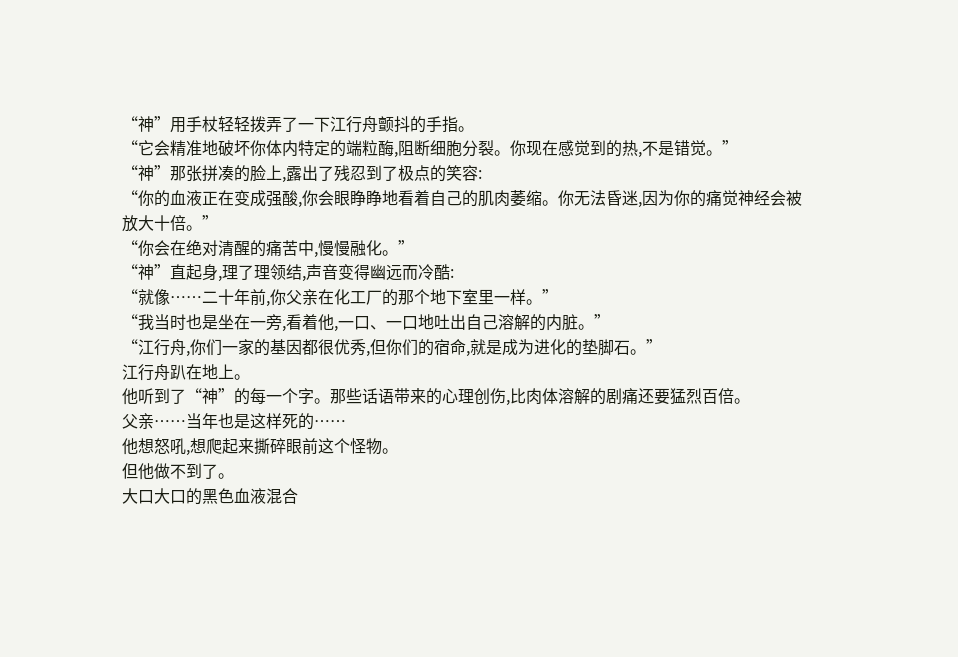“神”用手杖轻轻拨弄了一下江行舟颤抖的手指。
“它会精准地破坏你体内特定的端粒酶,阻断细胞分裂。你现在感觉到的热,不是错觉。”
“神”那张拼凑的脸上,露出了残忍到了极点的笑容:
“你的血液正在变成强酸,你会眼睁睁地看着自己的肌肉萎缩。你无法昏迷,因为你的痛觉神经会被放大十倍。”
“你会在绝对清醒的痛苦中,慢慢融化。”
“神”直起身,理了理领结,声音变得幽远而冷酷:
“就像……二十年前,你父亲在化工厂的那个地下室里一样。”
“我当时也是坐在一旁,看着他,一口、一口地吐出自己溶解的内脏。”
“江行舟,你们一家的基因都很优秀,但你们的宿命,就是成为进化的垫脚石。”
江行舟趴在地上。
他听到了“神”的每一个字。那些话语带来的心理创伤,比肉体溶解的剧痛还要猛烈百倍。
父亲……当年也是这样死的……
他想怒吼,想爬起来撕碎眼前这个怪物。
但他做不到了。
大口大口的黑色血液混合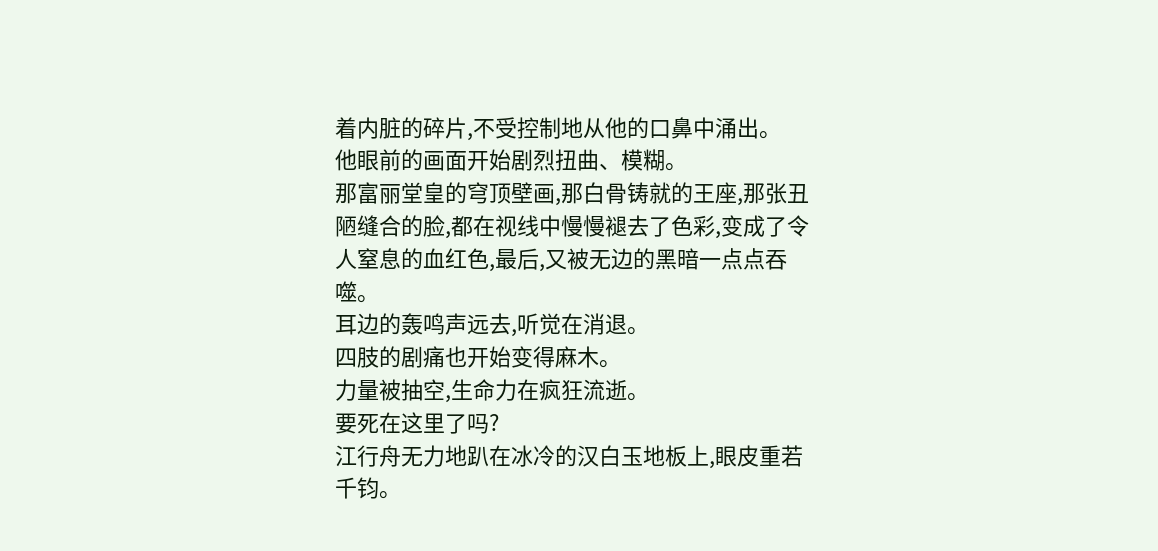着内脏的碎片,不受控制地从他的口鼻中涌出。
他眼前的画面开始剧烈扭曲、模糊。
那富丽堂皇的穹顶壁画,那白骨铸就的王座,那张丑陋缝合的脸,都在视线中慢慢褪去了色彩,变成了令人窒息的血红色,最后,又被无边的黑暗一点点吞噬。
耳边的轰鸣声远去,听觉在消退。
四肢的剧痛也开始变得麻木。
力量被抽空,生命力在疯狂流逝。
要死在这里了吗?
江行舟无力地趴在冰冷的汉白玉地板上,眼皮重若千钧。